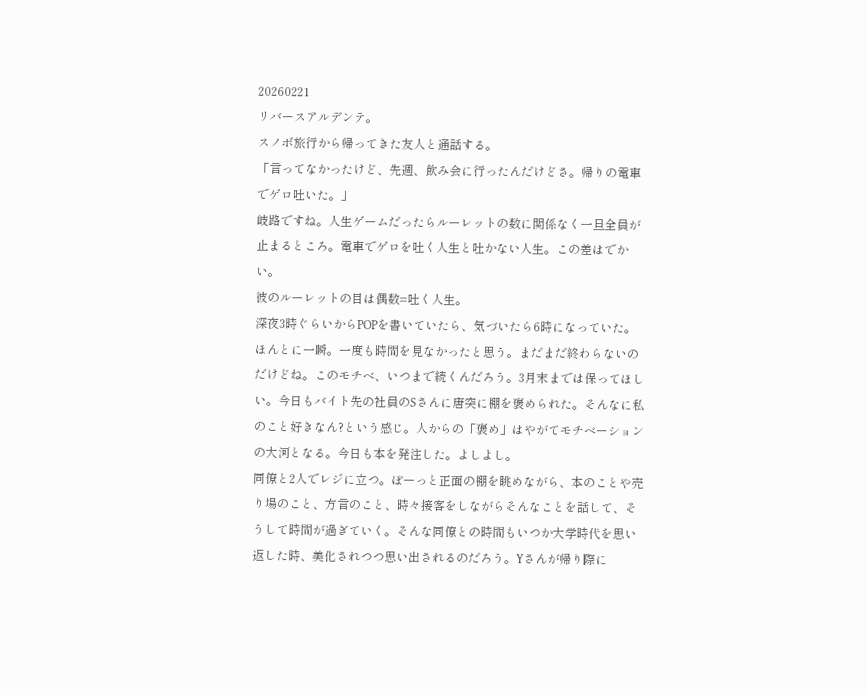20260221
リバースアルデンテ。
スノボ旅行から帰ってきた友人と通話する。
「言ってなかったけど、先週、飲み会に行ったんだけどさ。帰りの電車でゲロ吐いた。」
岐路ですね。人生ゲームだったらルーレットの数に関係なく一旦全員が止まるところ。電車でゲロを吐く人生と吐かない人生。この差はでかい。
彼のルーレットの目は偶数=吐く人生。
深夜3時ぐらいからPOPを書いていたら、気づいたら6時になっていた。ほんとに一瞬。一度も時間を見なかったと思う。まだまだ終わらないのだけどね。このモチベ、いつまで続くんだろう。3月末までは保ってほしい。今日もバイト先の社員のSさんに唐突に棚を褒められた。そんなに私のこと好きなん?という感じ。人からの「褒め」はやがてモチベーションの大河となる。今日も本を発注した。よしよし。
同僚と2人でレジに立つ。ぼーっと正面の棚を眺めながら、本のことや売り場のこと、方言のこと、時々接客をしながらそんなことを話して、そうして時間が過ぎていく。そんな同僚との時間もいつか大学時代を思い返した時、美化されつつ思い出されるのだろう。Yさんが帰り際に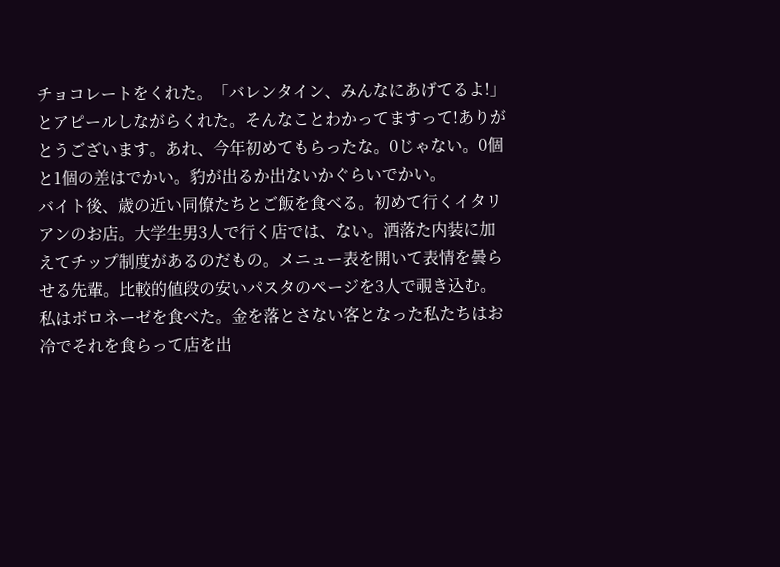チョコレートをくれた。「バレンタイン、みんなにあげてるよ!」とアピールしながらくれた。そんなことわかってますって!ありがとうございます。あれ、今年初めてもらったな。0じゃない。0個と1個の差はでかい。豹が出るか出ないかぐらいでかい。
バイト後、歳の近い同僚たちとご飯を食べる。初めて行くイタリアンのお店。大学生男3人で行く店では、ない。洒落た内装に加えてチップ制度があるのだもの。メニュー表を開いて表情を曇らせる先輩。比較的値段の安いパスタのページを3人で覗き込む。私はボロネーゼを食べた。金を落とさない客となった私たちはお冷でそれを食らって店を出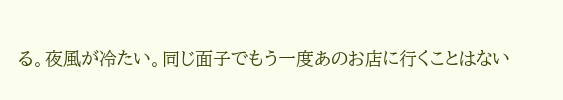る。夜風が冷たい。同じ面子でもう一度あのお店に行くことはない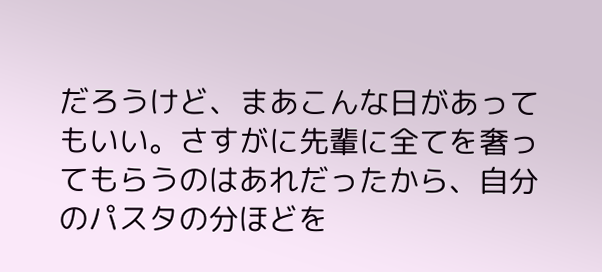だろうけど、まあこんな日があってもいい。さすがに先輩に全てを奢ってもらうのはあれだったから、自分のパスタの分ほどを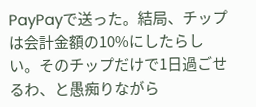PayPayで送った。結局、チップは会計金額の10%にしたらしい。そのチップだけで1日過ごせるわ、と愚痴りながら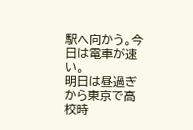駅へ向かう。今日は電車が速い。
明日は昼過ぎから東京で高校時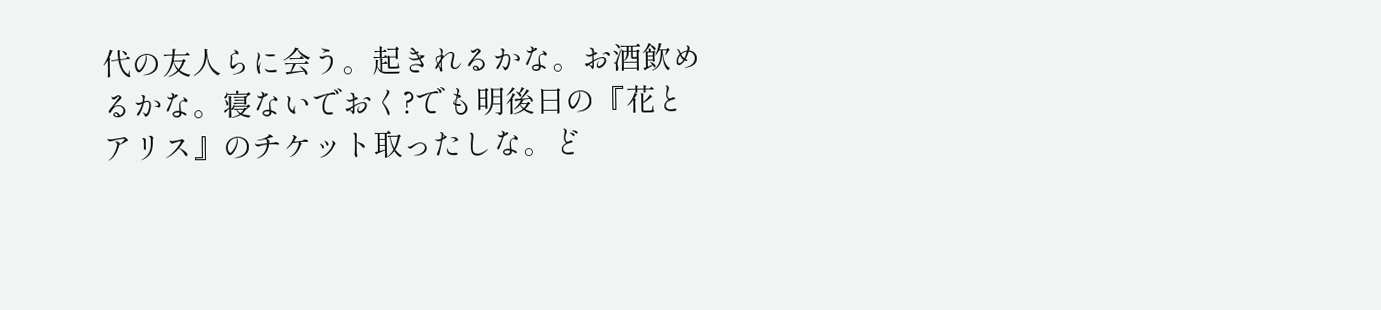代の友人らに会う。起きれるかな。お酒飲めるかな。寝ないでおく?でも明後日の『花とアリス』のチケット取ったしな。ど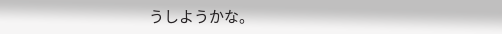うしようかな。